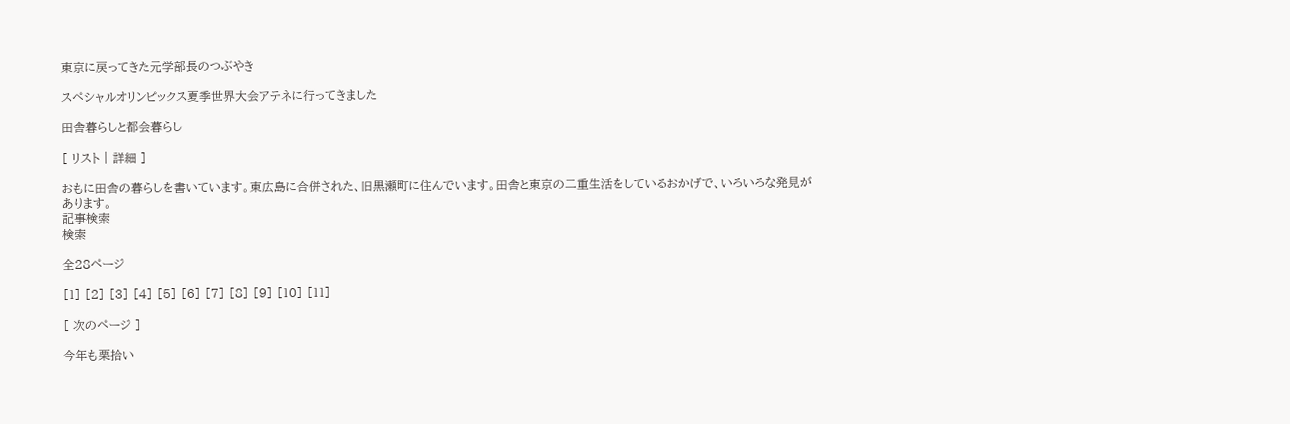東京に戻ってきた元学部長のつぶやき

スペシャルオリンピックス夏季世界大会アテネに行ってきました

田舎暮らしと都会暮らし

[ リスト | 詳細 ]

おもに田舎の暮らしを書いています。東広島に合併された、旧黒瀬町に住んでいます。田舎と東京の二重生活をしているおかげで、いろいろな発見があります。
記事検索
検索

全28ページ

[1] [2] [3] [4] [5] [6] [7] [8] [9] [10] [11]

[ 次のページ ]

今年も栗拾い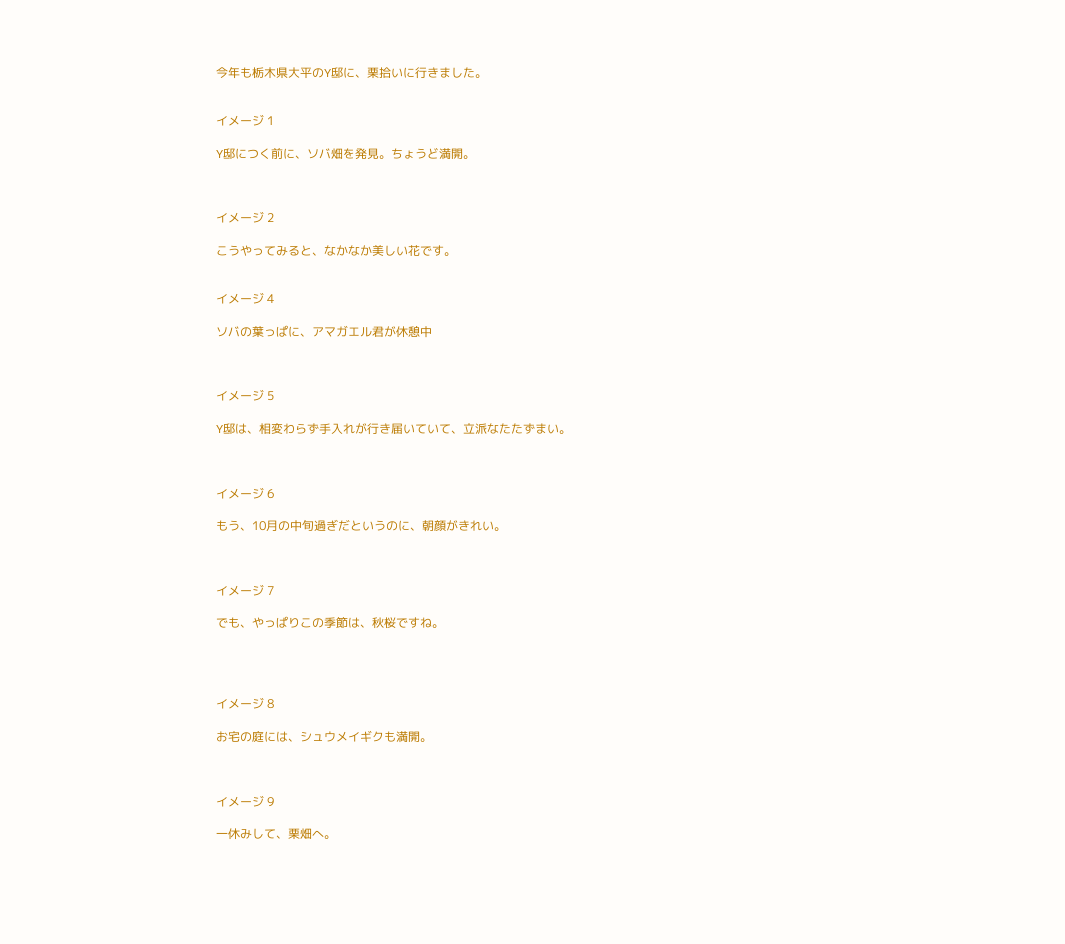今年も栃木県大平のY邸に、栗拾いに行きました。


イメージ 1

Y邸につく前に、ソバ畑を発見。ちょうど満開。



イメージ 2

こうやってみると、なかなか美しい花です。


イメージ 4

ソバの葉っぱに、アマガエル君が休憩中



イメージ 5

Y邸は、相変わらず手入れが行き届いていて、立派なたたずまい。



イメージ 6

もう、10月の中旬過ぎだというのに、朝顔がきれい。



イメージ 7

でも、やっぱりこの季節は、秋桜ですね。




イメージ 8

お宅の庭には、シュウメイギクも満開。



イメージ 9

一休みして、栗畑へ。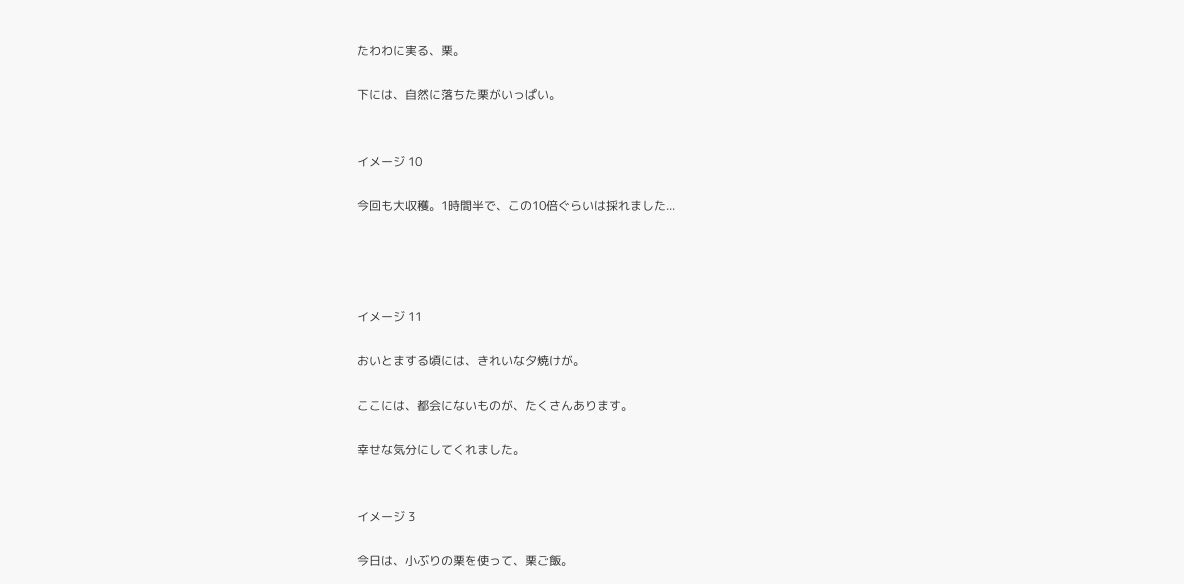たわわに実る、栗。

下には、自然に落ちた栗がいっぱい。


イメージ 10

今回も大収穫。1時間半で、この10倍ぐらいは採れました...




イメージ 11

おいとまする頃には、きれいな夕焼けが。

ここには、都会にないものが、たくさんあります。

幸せな気分にしてくれました。


イメージ 3

今日は、小ぶりの栗を使って、栗ご飯。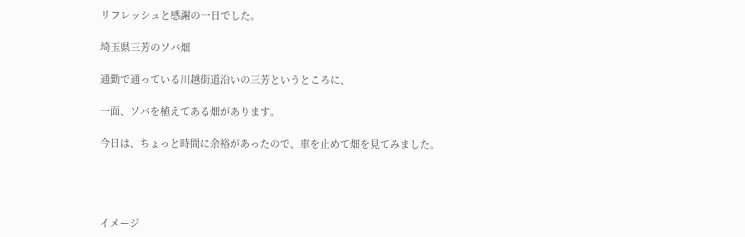リフレッシュと感謝の一日でした。

埼玉県三芳のソバ畑

通勤で通っている川越街道沿いの三芳というところに、

一面、ソバを植えてある畑があります。

今日は、ちょっと時間に余裕があったので、車を止めて畑を見てみました。




イメージ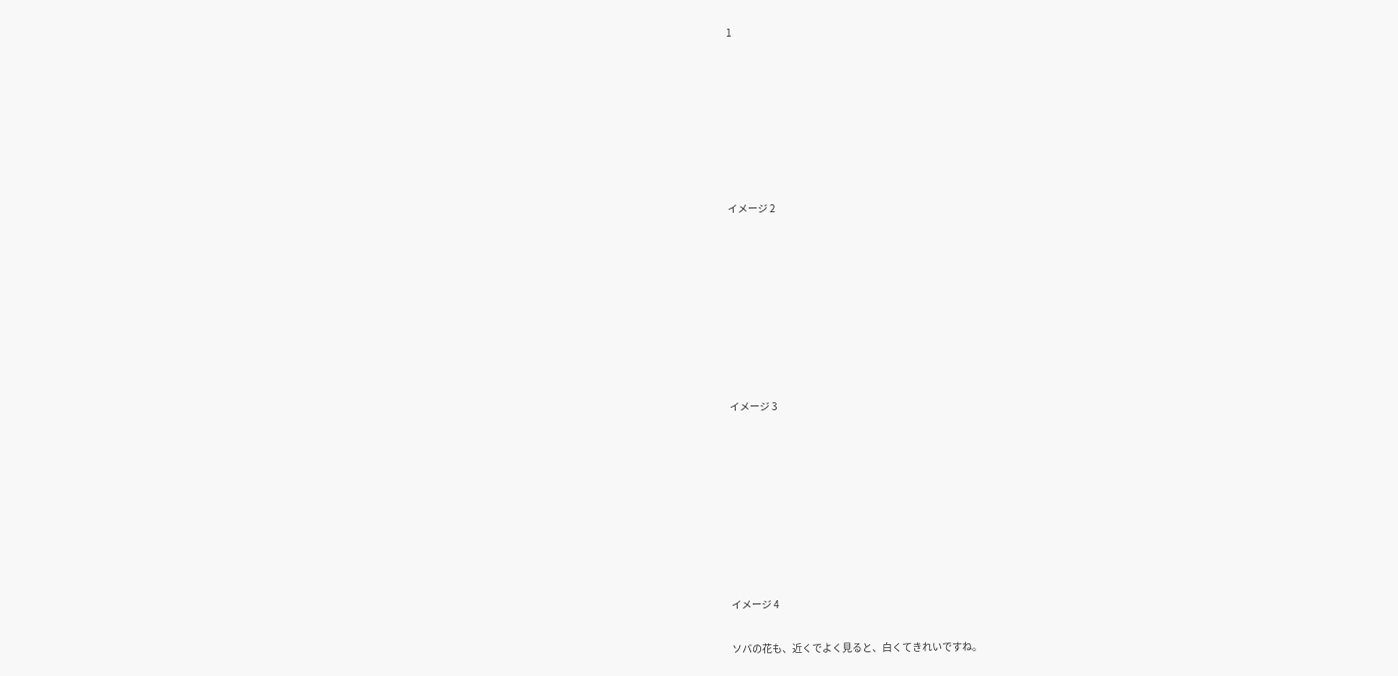1







イメージ 2








イメージ 3








イメージ 4

ソバの花も、近くでよく見ると、白くてきれいですね。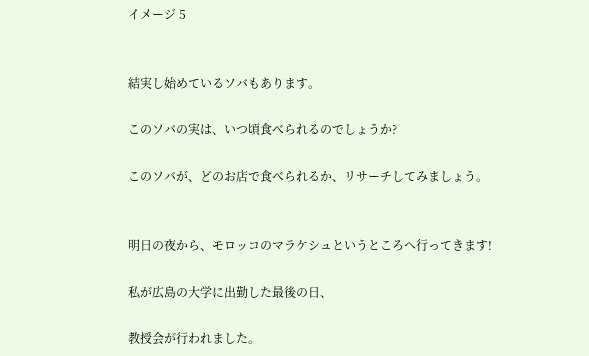イメージ 5


結実し始めているソバもあります。

このソバの実は、いつ頃食べられるのでしょうか?

このソバが、どのお店で食べられるか、リサーチしてみましょう。


明日の夜から、モロッコのマラケシュというところへ行ってきます!

私が広島の大学に出勤した最後の日、

教授会が行われました。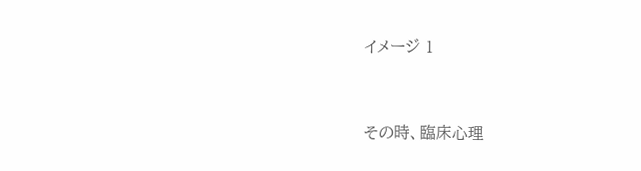イメージ 1


その時、臨床心理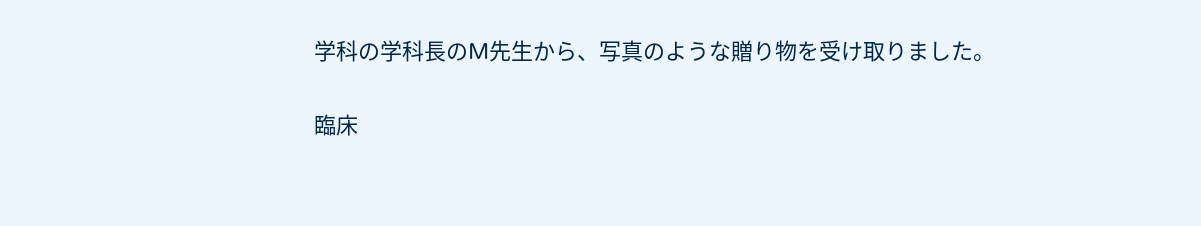学科の学科長のM先生から、写真のような贈り物を受け取りました。

臨床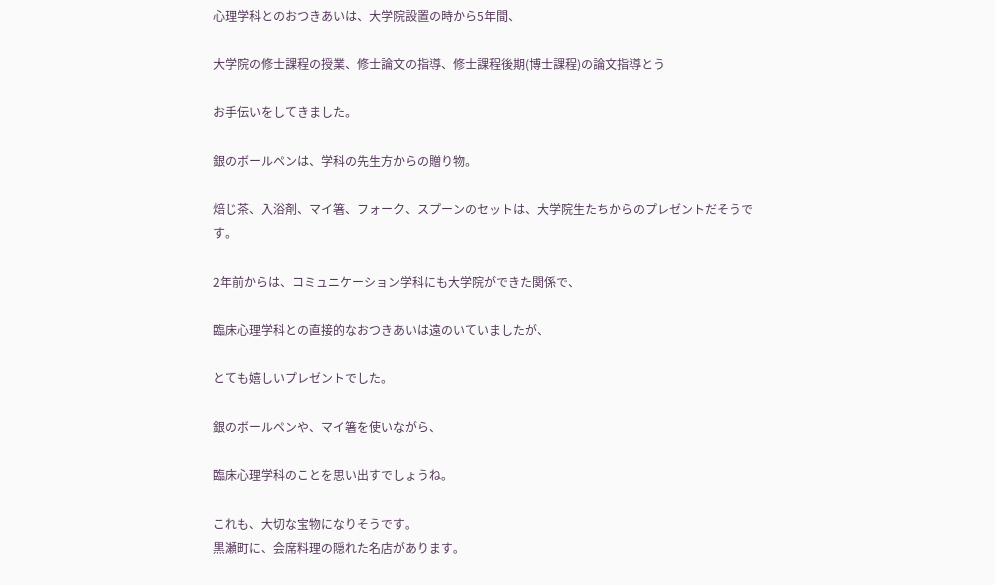心理学科とのおつきあいは、大学院設置の時から5年間、

大学院の修士課程の授業、修士論文の指導、修士課程後期(博士課程)の論文指導とう

お手伝いをしてきました。

銀のボールペンは、学科の先生方からの贈り物。

焙じ茶、入浴剤、マイ箸、フォーク、スプーンのセットは、大学院生たちからのプレゼントだそうです。

2年前からは、コミュニケーション学科にも大学院ができた関係で、

臨床心理学科との直接的なおつきあいは遠のいていましたが、

とても嬉しいプレゼントでした。

銀のボールペンや、マイ箸を使いながら、

臨床心理学科のことを思い出すでしょうね。

これも、大切な宝物になりそうです。
黒瀬町に、会席料理の隠れた名店があります。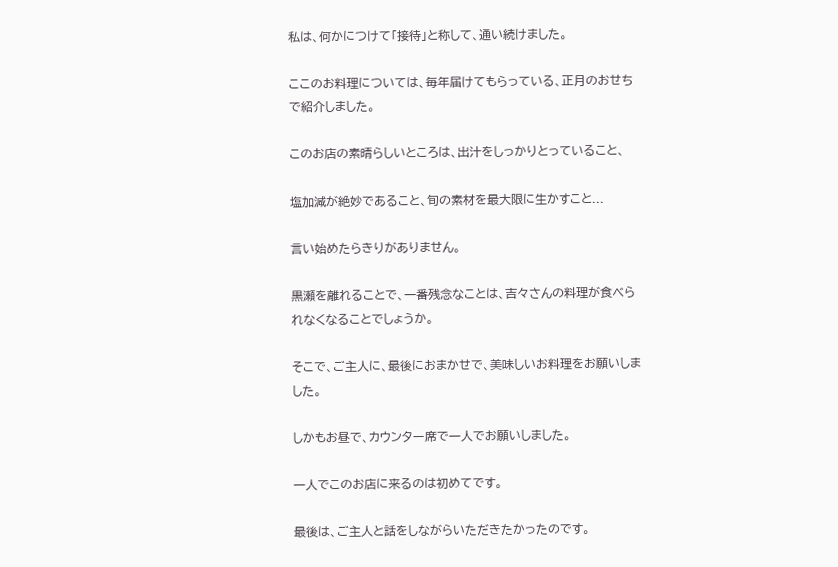私は、何かにつけて「接待」と称して、通い続けました。

ここのお料理については、毎年届けてもらっている、正月のおせちで紹介しました。

このお店の素晴らしいところは、出汁をしっかりとっていること、

塩加減が絶妙であること、旬の素材を最大限に生かすこと...

言い始めたらきりがありません。

黒瀬を離れることで、一番残念なことは、吉々さんの料理が食べられなくなることでしょうか。

そこで、ご主人に、最後におまかせで、美味しいお料理をお願いしました。

しかもお昼で、カウンター席で一人でお願いしました。

一人でこのお店に来るのは初めてです。

最後は、ご主人と話をしながらいただきたかったのです。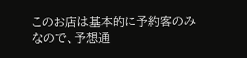このお店は基本的に予約客のみなので、予想通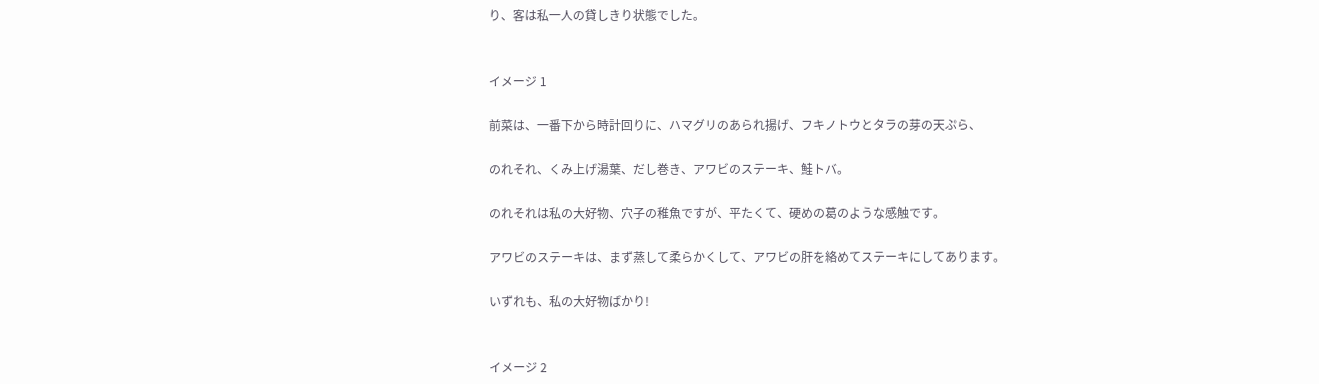り、客は私一人の貸しきり状態でした。


イメージ 1

前菜は、一番下から時計回りに、ハマグリのあられ揚げ、フキノトウとタラの芽の天ぷら、

のれそれ、くみ上げ湯葉、だし巻き、アワビのステーキ、鮭トバ。

のれそれは私の大好物、穴子の稚魚ですが、平たくて、硬めの葛のような感触です。

アワビのステーキは、まず蒸して柔らかくして、アワビの肝を絡めてステーキにしてあります。

いずれも、私の大好物ばかり!


イメージ 2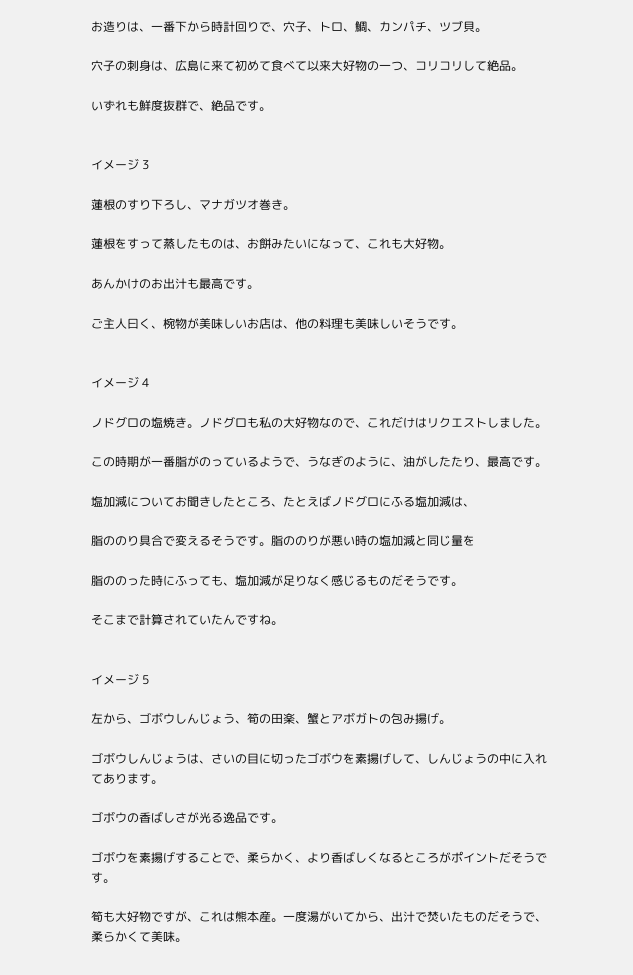お造りは、一番下から時計回りで、穴子、トロ、鯛、カンパチ、ツブ貝。

穴子の刺身は、広島に来て初めて食べて以来大好物の一つ、コリコリして絶品。

いずれも鮮度抜群で、絶品です。


イメージ 3

蓮根のすり下ろし、マナガツオ巻き。

蓮根をすって蒸したものは、お餅みたいになって、これも大好物。

あんかけのお出汁も最高です。

ご主人曰く、椀物が美味しいお店は、他の料理も美味しいそうです。


イメージ 4

ノドグロの塩焼き。ノドグロも私の大好物なので、これだけはリクエストしました。

この時期が一番脂がのっているようで、うなぎのように、油がしたたり、最高です。

塩加減についてお聞きしたところ、たとえばノドグロにふる塩加減は、

脂ののり具合で変えるそうです。脂ののりが悪い時の塩加減と同じ量を

脂ののった時にふっても、塩加減が足りなく感じるものだそうです。

そこまで計算されていたんですね。


イメージ 5

左から、ゴボウしんじょう、筍の田楽、蟹とアボガトの包み揚げ。

ゴボウしんじょうは、さいの目に切ったゴボウを素揚げして、しんじょうの中に入れてあります。

ゴボウの香ばしさが光る逸品です。

ゴボウを素揚げすることで、柔らかく、より香ばしくなるところがポイントだそうです。

筍も大好物ですが、これは熊本産。一度湯がいてから、出汁で焚いたものだそうで、柔らかくて美味。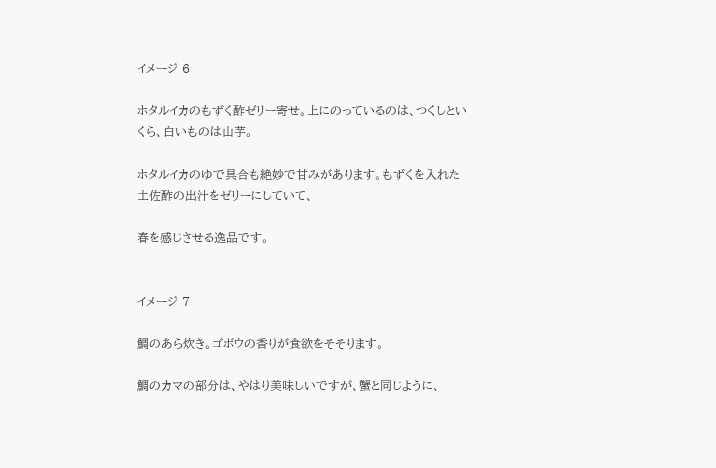イメージ 6

ホタルイカのもずく酢ゼリー寄せ。上にのっているのは、つくしといくら、白いものは山芋。

ホタルイカのゆで具合も絶妙で甘みがあります。もずくを入れた土佐酢の出汁をゼリーにしていて、

春を感じさせる逸品です。


イメージ 7

鯛のあら炊き。ゴボウの香りが食欲をそそります。

鯛のカマの部分は、やはり美味しいですが、蟹と同じように、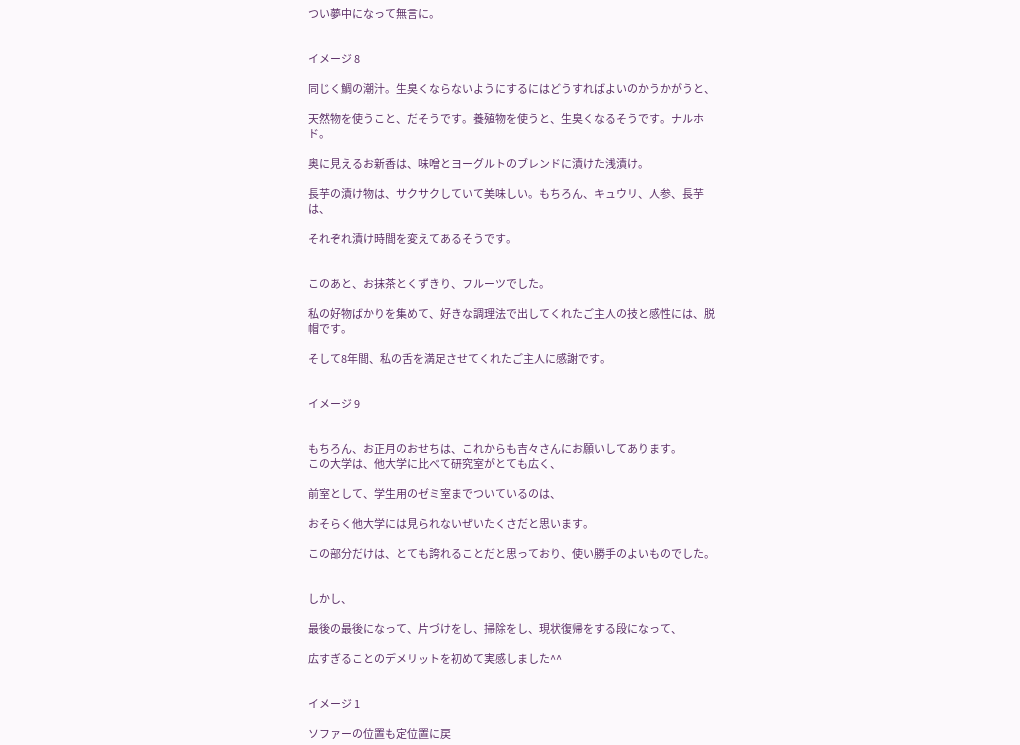つい夢中になって無言に。


イメージ 8

同じく鯛の潮汁。生臭くならないようにするにはどうすればよいのかうかがうと、

天然物を使うこと、だそうです。養殖物を使うと、生臭くなるそうです。ナルホド。

奥に見えるお新香は、味噌とヨーグルトのブレンドに漬けた浅漬け。

長芋の漬け物は、サクサクしていて美味しい。もちろん、キュウリ、人参、長芋は、

それぞれ漬け時間を変えてあるそうです。


このあと、お抹茶とくずきり、フルーツでした。

私の好物ばかりを集めて、好きな調理法で出してくれたご主人の技と感性には、脱帽です。

そして8年間、私の舌を満足させてくれたご主人に感謝です。


イメージ 9


もちろん、お正月のおせちは、これからも吉々さんにお願いしてあります。
この大学は、他大学に比べて研究室がとても広く、

前室として、学生用のゼミ室までついているのは、

おそらく他大学には見られないぜいたくさだと思います。

この部分だけは、とても誇れることだと思っており、使い勝手のよいものでした。


しかし、

最後の最後になって、片づけをし、掃除をし、現状復帰をする段になって、

広すぎることのデメリットを初めて実感しました^^


イメージ 1

ソファーの位置も定位置に戻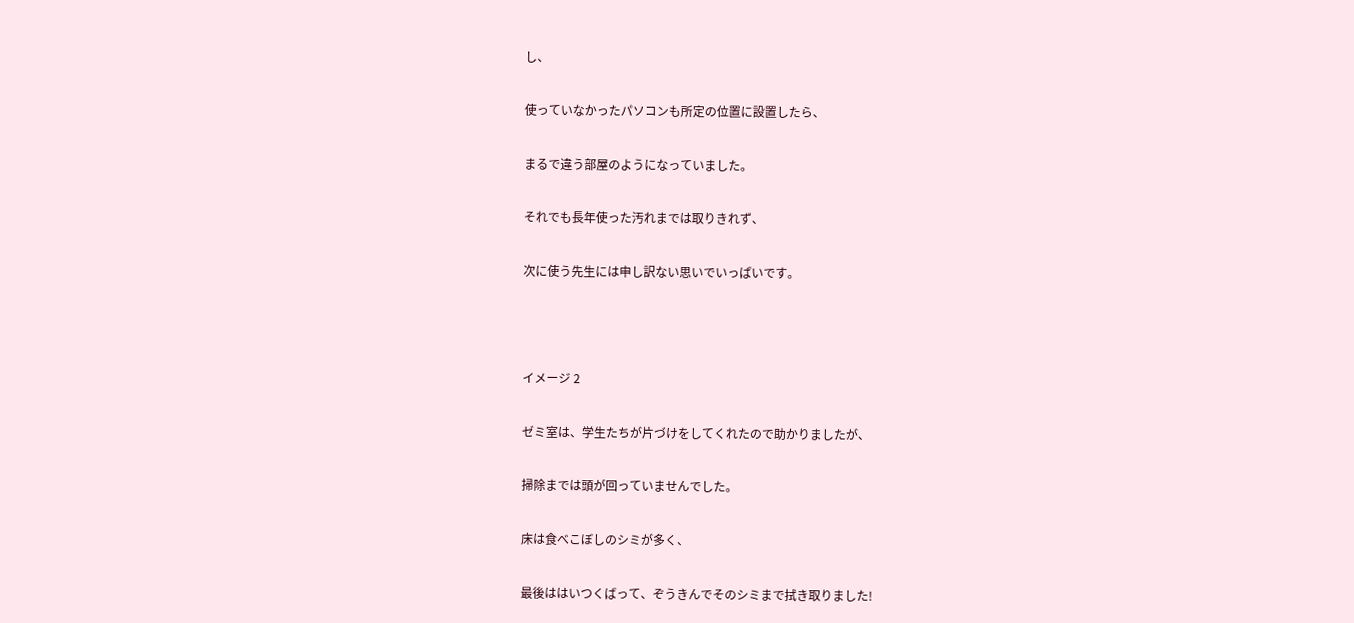し、

使っていなかったパソコンも所定の位置に設置したら、

まるで違う部屋のようになっていました。

それでも長年使った汚れまでは取りきれず、

次に使う先生には申し訳ない思いでいっぱいです。



イメージ 2

ゼミ室は、学生たちが片づけをしてくれたので助かりましたが、

掃除までは頭が回っていませんでした。

床は食べこぼしのシミが多く、

最後ははいつくばって、ぞうきんでそのシミまで拭き取りました!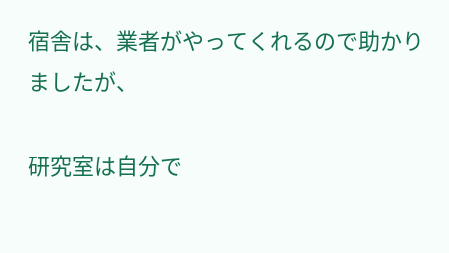宿舎は、業者がやってくれるので助かりましたが、

研究室は自分で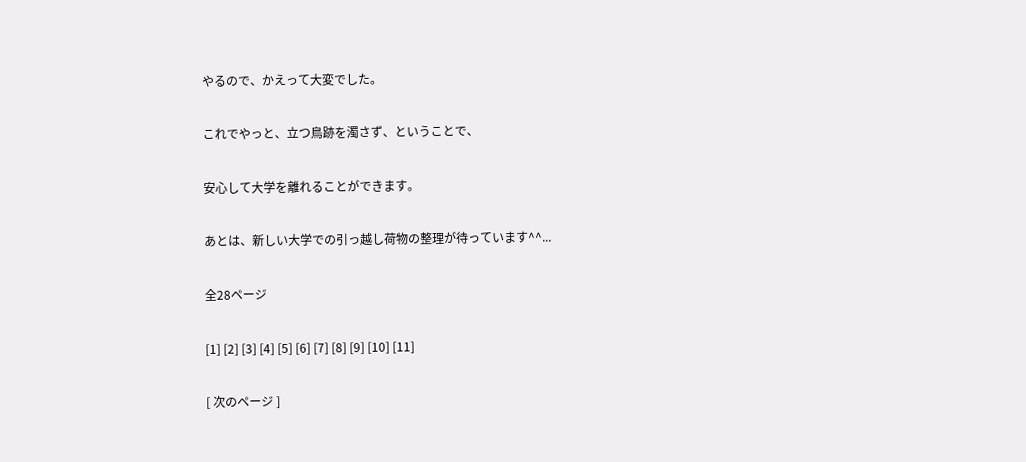やるので、かえって大変でした。

これでやっと、立つ鳥跡を濁さず、ということで、

安心して大学を離れることができます。

あとは、新しい大学での引っ越し荷物の整理が待っています^^...

全28ページ

[1] [2] [3] [4] [5] [6] [7] [8] [9] [10] [11]

[ 次のページ ]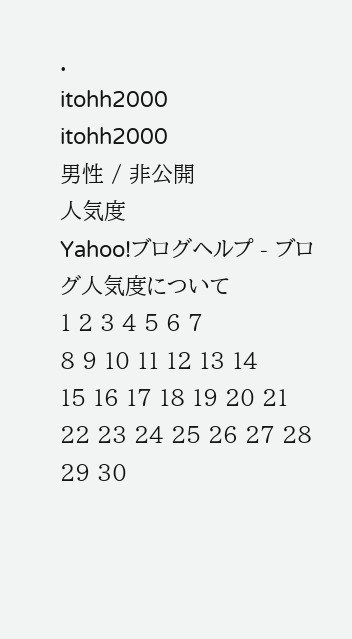.
itohh2000
itohh2000
男性 / 非公開
人気度
Yahoo!ブログヘルプ - ブログ人気度について
1 2 3 4 5 6 7
8 9 10 11 12 13 14
15 16 17 18 19 20 21
22 23 24 25 26 27 28
29 30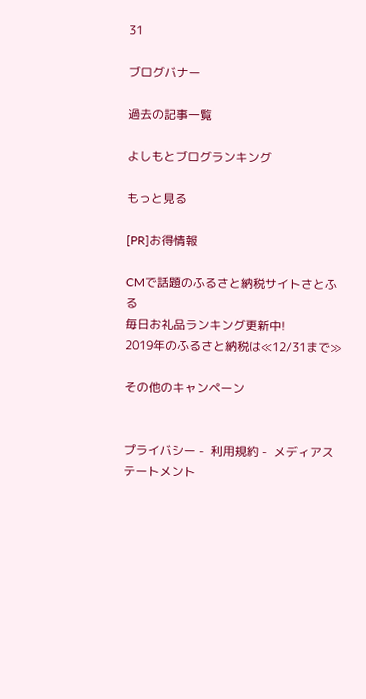31

ブログバナー

過去の記事一覧

よしもとブログランキング

もっと見る

[PR]お得情報

CMで話題のふるさと納税サイトさとふる
毎日お礼品ランキング更新中!
2019年のふるさと納税は≪12/31まで≫

その他のキャンペーン


プライバシー -  利用規約 -  メディアステートメント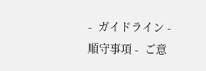-  ガイドライン -  順守事項 -  ご意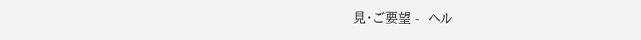見・ご要望 -  ヘル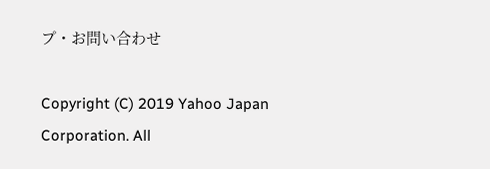プ・お問い合わせ

Copyright (C) 2019 Yahoo Japan Corporation. All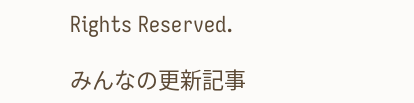Rights Reserved.

みんなの更新記事